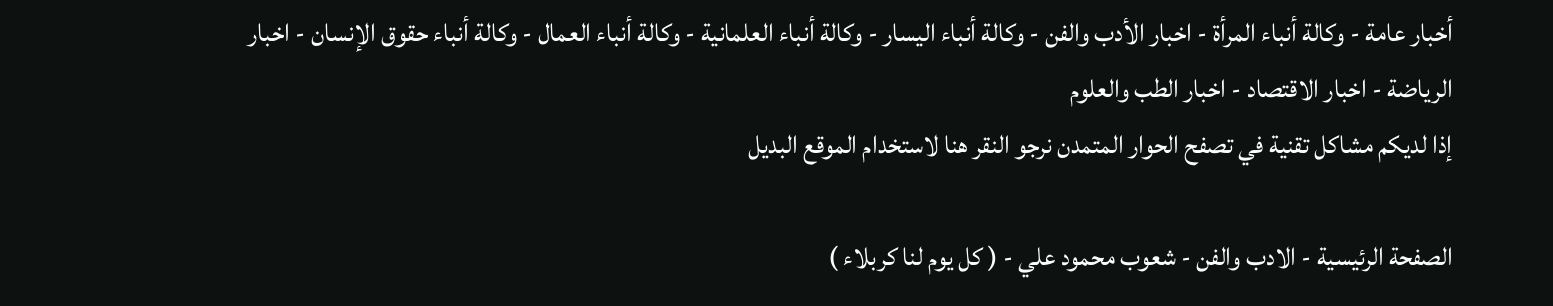أخبار عامة - وكالة أنباء المرأة - اخبار الأدب والفن - وكالة أنباء اليسار - وكالة أنباء العلمانية - وكالة أنباء العمال - وكالة أنباء حقوق الإنسان - اخبار الرياضة - اخبار الاقتصاد - اخبار الطب والعلوم
إذا لديكم مشاكل تقنية في تصفح الحوار المتمدن نرجو النقر هنا لاستخدام الموقع البديل

الصفحة الرئيسية - الادب والفن - شعوب محمود علي - ( كل يوم لنا كربلاء )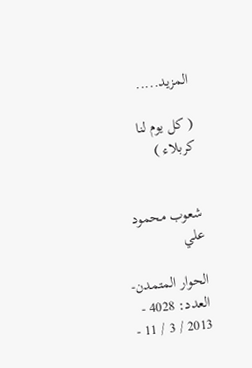المزيد.....

( كل يوم لنا كربلاء )


شعوب محمود علي

الحوار المتمدن-العدد: 4028 - 2013 / 3 / 11 -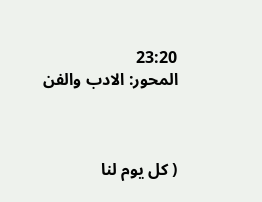23:20
المحور: الادب والفن



( كل يوم لنا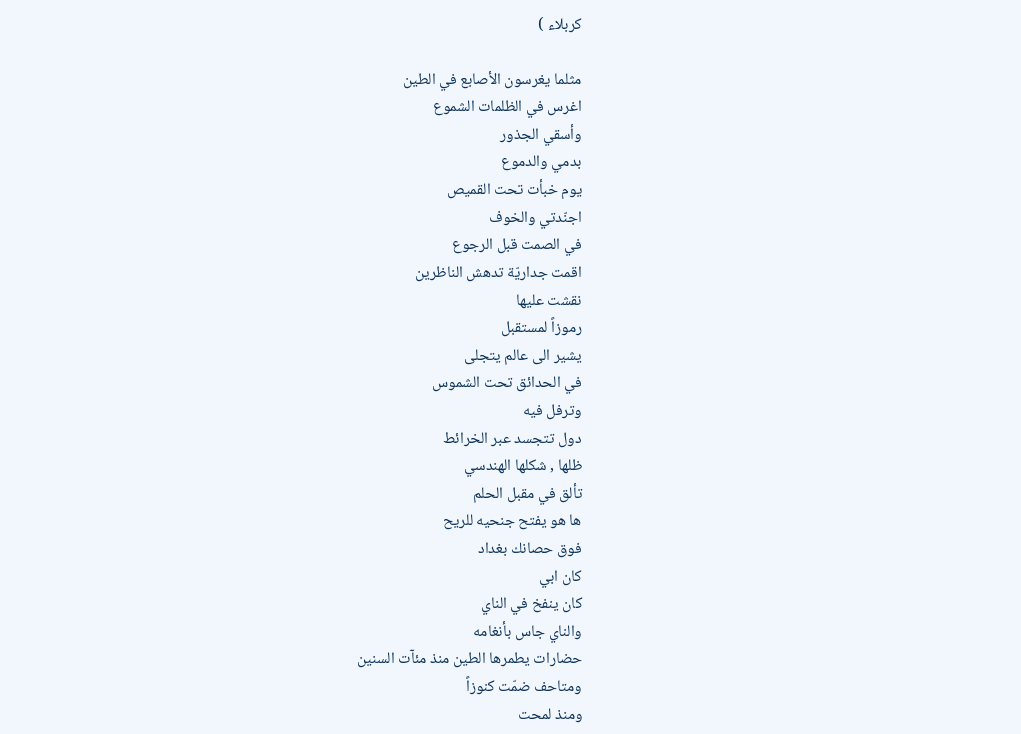كربلاء )

مثلما يغرسون الأصابع في الطين
اغرس في الظلمات الشموع
وأسقي الجذور
بدمي والدموع
يوم خبأت تحت القميص
اجنّدتي والخوف
في الصمت قبل الرجوع
اقمت جداريّة تدهش الناظرين
نقشت عليها
رموزاً لمستقبل
يشير الى عالم يتجلى
في الحدائق تحت الشموس
وترفل فيه
دول تتجسد عبر الخرائط
ظلها , شكلها الهندسي
تألق في مقبل الحلم
ها هو يفتح جنحيه للريح
فوق حصانك بغداد
كان ابي
كان ينفخ في الناي
والناي جاس بأنغامه
حضارات يطمرها الطين منذ مئآت السنين
ومتاحف ضمّت كنوزاً
ومنذ لمحت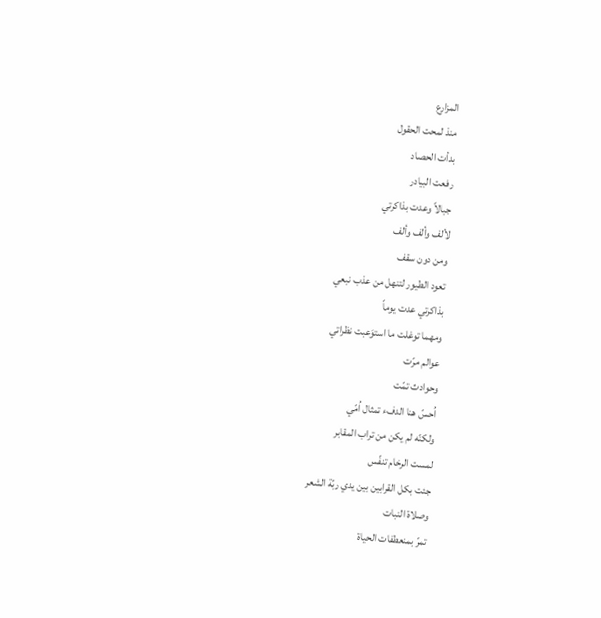المزارع
منذ لمحت الحقول
بدأت الحصاد
رفعت البيادر
جبالاً وعدت بذاكرتي
لألف وألف وألف
ومن دون سقف
تعود الطيور لتنهل من عذب نبعي
بذاكرتي عدت يوماً
ومهما توغلت ما استوَعبت نظراتي
عوالم مرّت
وحوادث تمّت
اُحسّ هنا الدفء تمثال اُمّي
ولكنّه لم يكن من تراب المقابر
لمست الرخام تنفّس
جئت بكل القرابين بين يدي ربّة الشعر
وصلاة النبات
تمرّ بمنعطفات الحياة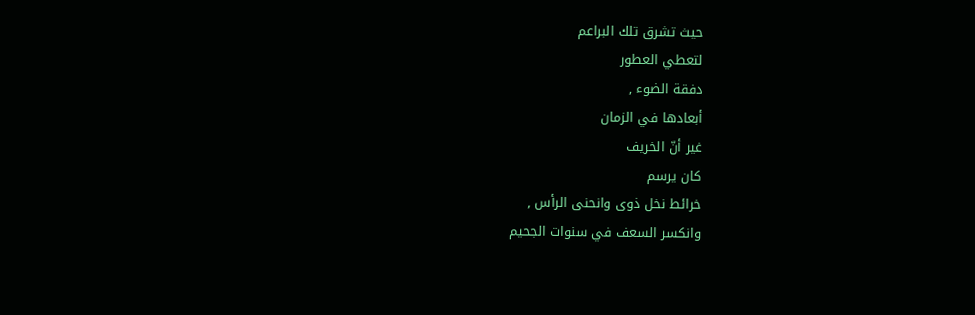حيث تشرق تلك البراعم
لتعطي العطور
دفقة الضوء ,
أبعادها في الزمان
غير أنّ الخريف
كان يرسم
خرائط نخل ذوى وانحنى الرأس ,
وانكسر السعف في سنوات الجحيم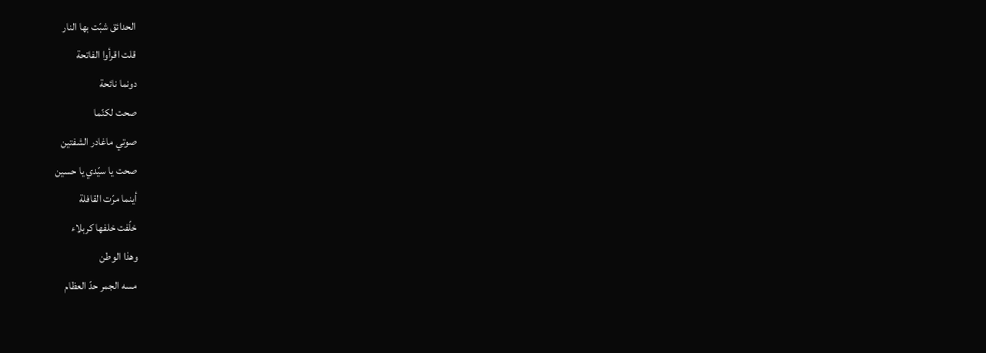الحدائق شبّت بها النار
قلت اقرأوا الفاتحة
دونما نائحة
صحت لكنّما
صوتي ماغادر الشفتين
صحت يا سيّدي يا حسين
أينما مرّت القافلة
خلّفت خلفها كربلاء
وهذا الوطن
مسه الجمر حدّ العظام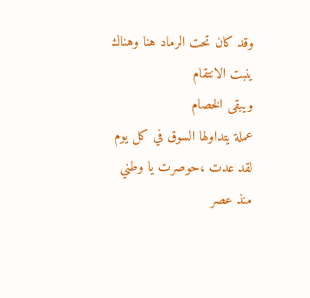وقد كان تحت الرماد هنا وهناك
ينبت الانتقام
ويبقى الخصام
عملة يتداولها السوق في كل يوم
لقد عدت ،حوصرت يا وطني
منذ عصر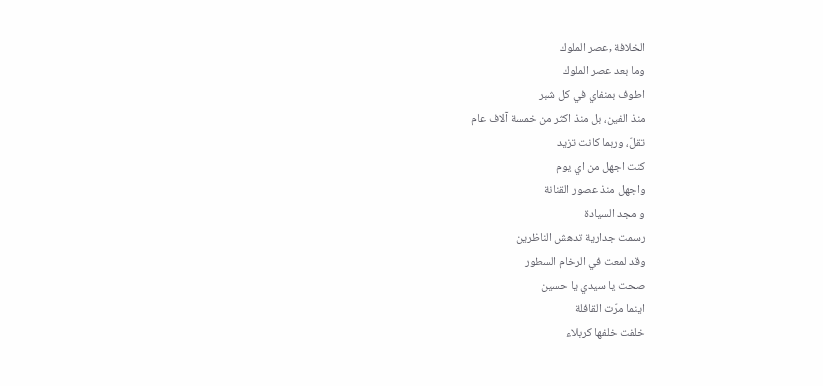الخلافة ,عصر الملوك
وما بعد عصر الملوك
اطوف بمنفاي في كل شبر
منذ الفين، بل منذ اكثر من خمسة آلاف عام
تقلّ، وربما كانت تزيد
كنت اجهل من اي يوم
واجهل منذ عصور القنانة
و مجد السيادة
رسمت جدارية تدهش الناظرين
وقد لمعت في الرخام السطور
صحت يا سيدي يا حسين
اينما مرّت القافلة
خلفت خلفها كربلاء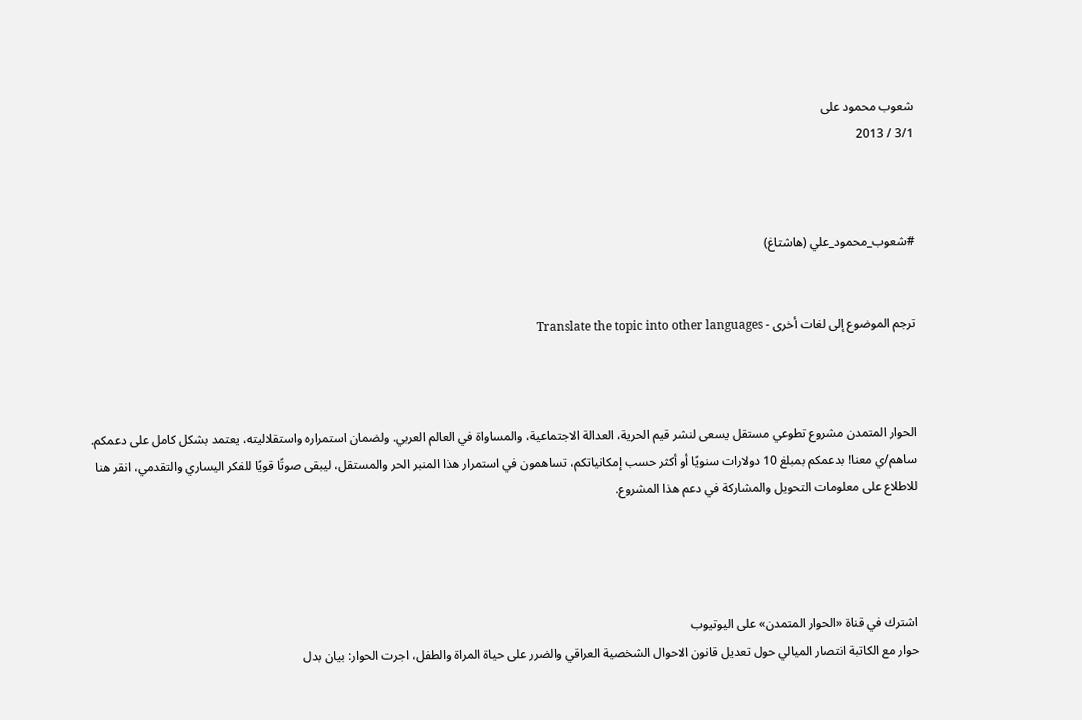شعوب محمود على
3/1 / 2013



#شعوب_محمود_علي (هاشتاغ)


ترجم الموضوع إلى لغات أخرى - Translate the topic into other languages



الحوار المتمدن مشروع تطوعي مستقل يسعى لنشر قيم الحرية، العدالة الاجتماعية، والمساواة في العالم العربي. ولضمان استمراره واستقلاليته، يعتمد بشكل كامل على دعمكم. ساهم/ي معنا! بدعمكم بمبلغ 10 دولارات سنويًا أو أكثر حسب إمكانياتكم، تساهمون في استمرار هذا المنبر الحر والمستقل، ليبقى صوتًا قويًا للفكر اليساري والتقدمي، انقر هنا للاطلاع على معلومات التحويل والمشاركة في دعم هذا المشروع.




اشترك في قناة «الحوار المتمدن» على اليوتيوب
حوار مع الكاتبة انتصار الميالي حول تعديل قانون الاحوال الشخصية العراقي والضرر على حياة المراة والطفل، اجرت الحوار: بيان بدل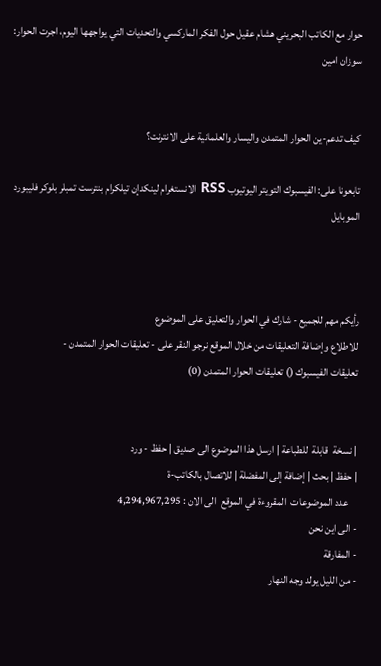حوار مع الكاتب البحريني هشام عقيل حول الفكر الماركسي والتحديات التي يواجهها اليوم، اجرت الحوار: سوزان امين


كيف تدعم-ين الحوار المتمدن واليسار والعلمانية على الانترنت؟

تابعونا على: الفيسبوك التويتر اليوتيوب RSS الانستغرام لينكدإن تيلكرام بنترست تمبلر بلوكر فليبورد الموبايل



رأيكم مهم للجميع - شارك في الحوار والتعليق على الموضوع
للاطلاع وإضافة التعليقات من خلال الموقع نرجو النقر على - تعليقات الحوار المتمدن -
تعليقات الفيسبوك () تعليقات الحوار المتمدن (0)


| نسخة  قابلة  للطباعة | ارسل هذا الموضوع الى صديق | حفظ - ورد
| حفظ | بحث | إضافة إلى المفضلة | للاتصال بالكاتب-ة
    عدد الموضوعات  المقروءة في الموقع  الى الان : 4,294,967,295
- الى اين نحن
- المفارقة
- من الليل يولد وجه النهار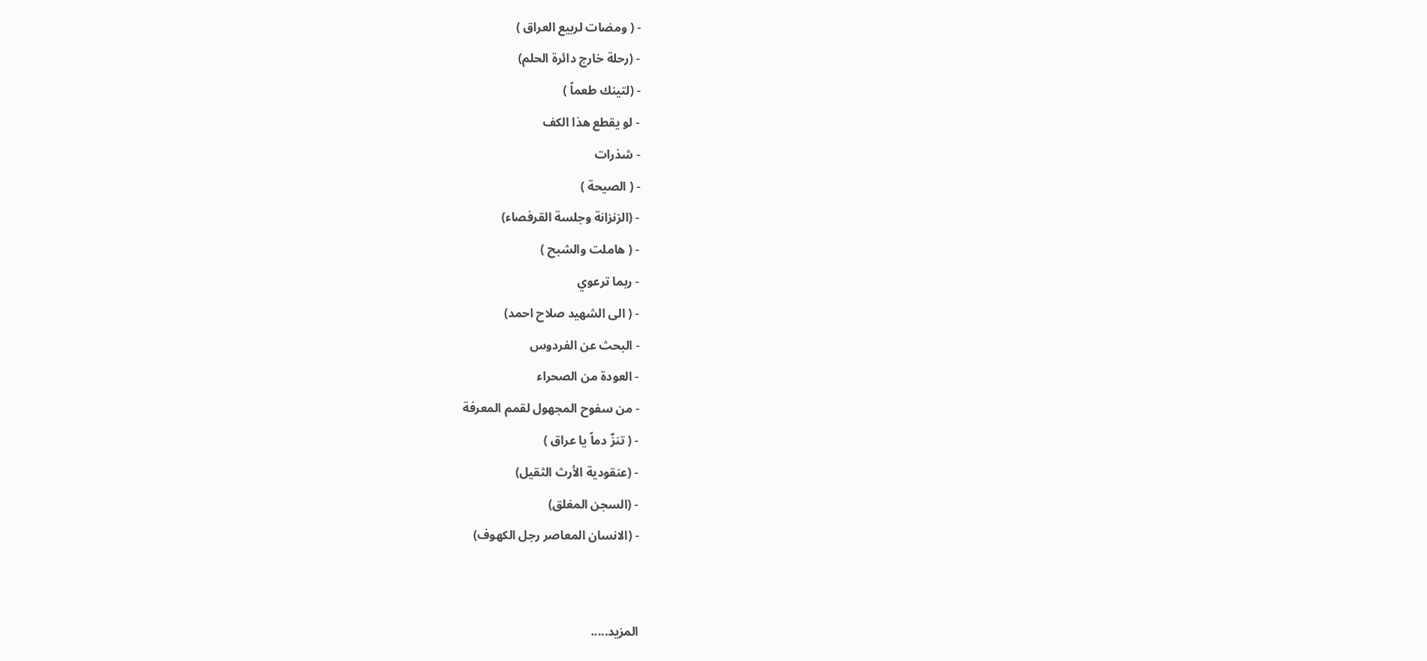- ( ومضات لربيع العراق )
- (رحلة خارج دائرة الحلم)
- (لتينك طعماً )
- لو يقطع هذا الكف
- شذرات
- ( الصيحة )
- (الزنزانة وجلسة القرفصاء)
- ( هاملت والشبح )
- ربما ترعوي
- ( الى الشهيد صلاح احمد)
- البحث عن الفردوس
- العودة من الصحراء
- من سفوح المجهول لقمم المعرفة
- ( تنزّ دماً يا عراق )
- (عنقودية الأرث الثقيل)
- (السجن المغلق)
- (الانسان المعاصر رجل الكهوف)


المزيد.....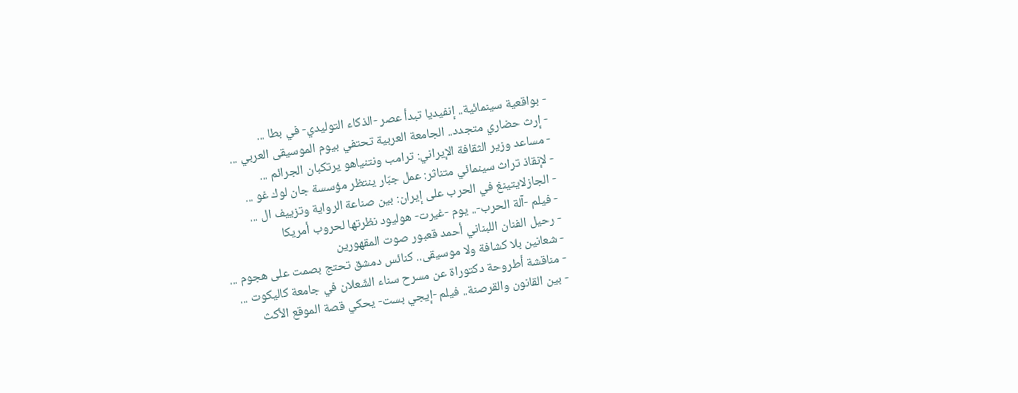- بواقعية سينمائية.. إنفيديا تبدأ عصر -الذكاء التوليدي- في بطا ...
- إرث حضاري متجدد.. الجامعة العربية تحتفي بيوم الموسيقى العربي ...
- مساعد وزير الثقافة الإيراني: ترامب ونتنياهو يرتكبان الجرائم ...
- لإنقاذ تراث سينمائي متناثر: عمل جبّار ينتظر مؤسسة جان لوك غو ...
- الجازلايتينغ في الحرب على إيران: بين صناعة الرواية وتزييف ال ...
- فيلم -آلة الحرب-.. يوم -غيرت- هوليود نظرتها لحروب أمريكا
- رحيل الفنان اللبناني أحمد قعبور صوت المقهورين
- شعانين بلا كشافة ولا موسيقى.. كنائس دمشق تحتج بصمت على هجوم ...
- مناقشة أطروحة دكتوراة عن مسرح سناء الشّعلان في جامعة كاليكوت ...
- بين القانون والقرصنة.. فيلم -إيجي بست- يحكي قصة الموقع الأكث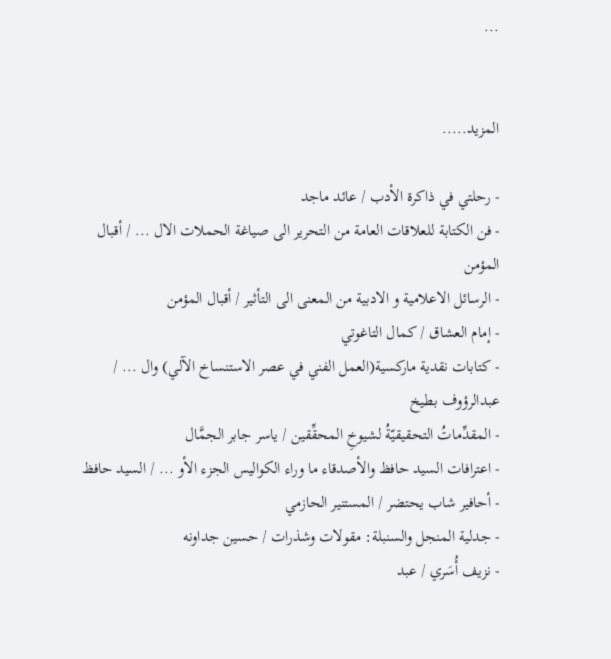...


المزيد.....

- رحلتي في ذاكرة الأدب / عائد ماجد
- فن الكتابة للعلاقات العامة من التحرير الى صياغة الحملات الال ... / أقبال المؤمن
- الرسائل الاعلامية و الادبية من المعنى الى التأثير / أقبال المؤمن
- إمام العشاق / كمال التاغوتي
- كتابات نقدية ماركسية(العمل الفني في عصر الاستنساخ الآلي) وال ... / عبدالرؤوف بطيخ
- المقدِّماتُ التحقيقيّةُ لشيوخِ المحقِّقين / ياسر جابر الجمَّال
- اعترافات السيد حافظ والأصدقاء ما وراء الكواليس الجزء الأو ... / السيد حافظ
- أحافير شاب يحتضر / المستنير الحازمي
- جدلية المنجل والسنبلة: مقولات وشذرات / حسين جداونه
- نزيف أُسَري / عبد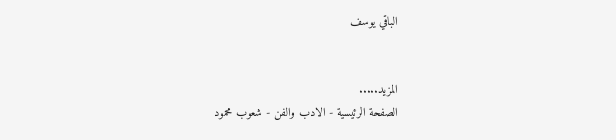الباقي يوسف


المزيد.....
الصفحة الرئيسية - الادب والفن - شعوب محمود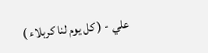علي - ( كل يوم لنا كربلاء )